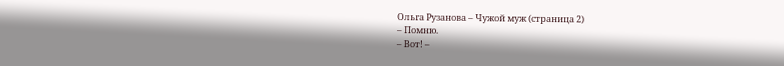Ольга Рузанова – Чужой муж (страница 2)
– Помню.
– Вот! –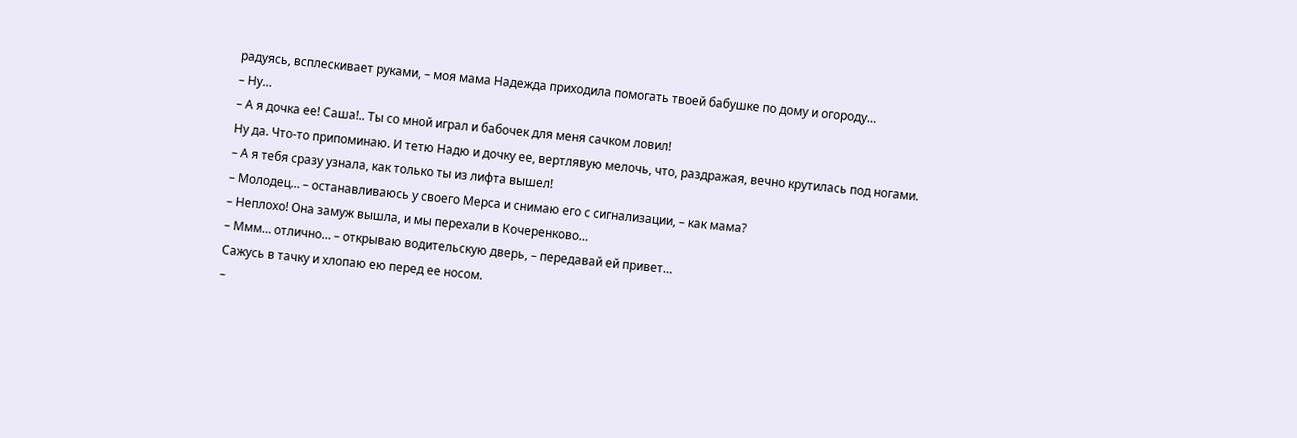радуясь, всплескивает руками, – моя мама Надежда приходила помогать твоей бабушке по дому и огороду…
– Ну…
– А я дочка ее! Саша!.. Ты со мной играл и бабочек для меня сачком ловил!
Ну да. Что-то припоминаю. И тетю Надю и дочку ее, вертлявую мелочь, что, раздражая, вечно крутилась под ногами.
– А я тебя сразу узнала, как только ты из лифта вышел!
– Молодец… – останавливаюсь у своего Мерса и снимаю его с сигнализации, – как мама?
– Неплохо! Она замуж вышла, и мы перехали в Кочеренково…
– Ммм… отлично… – открываю водительскую дверь, – передавай ей привет…
Сажусь в тачку и хлопаю ею перед ее носом.
–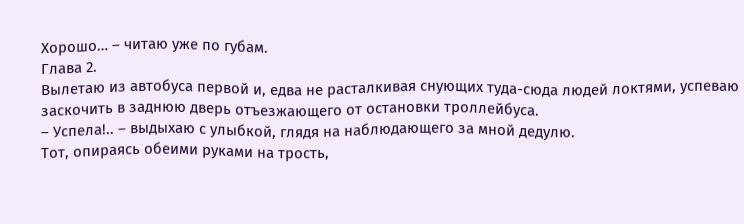Хорошо… – читаю уже по губам.
Глава 2.
Вылетаю из автобуса первой и, едва не расталкивая снующих туда-сюда людей локтями, успеваю заскочить в заднюю дверь отъезжающего от остановки троллейбуса.
– Успела!.. – выдыхаю с улыбкой, глядя на наблюдающего за мной дедулю.
Тот, опираясь обеими руками на трость,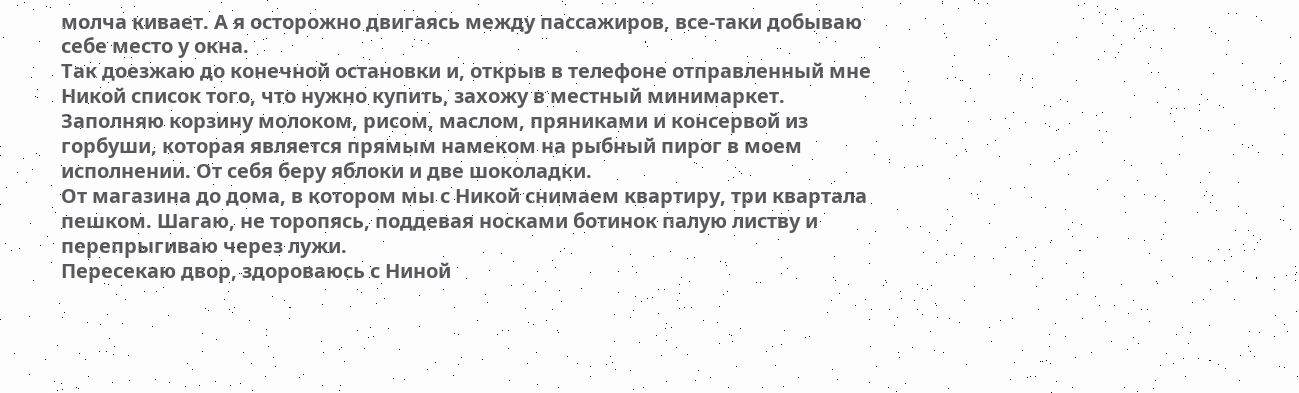молча кивает. А я осторожно двигаясь между пассажиров, все-таки добываю себе место у окна.
Так доезжаю до конечной остановки и, открыв в телефоне отправленный мне Никой список того, что нужно купить, захожу в местный минимаркет.
Заполняю корзину молоком, рисом, маслом, пряниками и консервой из горбуши, которая является прямым намеком на рыбный пирог в моем исполнении. От себя беру яблоки и две шоколадки.
От магазина до дома, в котором мы с Никой снимаем квартиру, три квартала пешком. Шагаю, не торопясь, поддевая носками ботинок палую листву и перепрыгиваю через лужи.
Пересекаю двор, здороваюсь с Ниной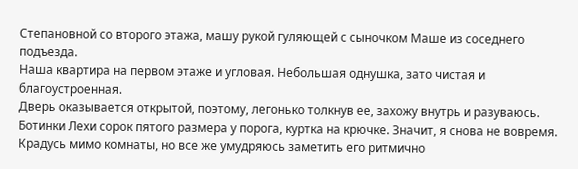Степановной со второго этажа, машу рукой гуляющей с сыночком Маше из соседнего подъезда.
Наша квартира на первом этаже и угловая. Небольшая однушка, зато чистая и благоустроенная.
Дверь оказывается открытой, поэтому, легонько толкнув ее, захожу внутрь и разуваюсь.
Ботинки Лехи сорок пятого размера у порога, куртка на крючке. Значит, я снова не вовремя.
Крадусь мимо комнаты, но все же умудряюсь заметить его ритмично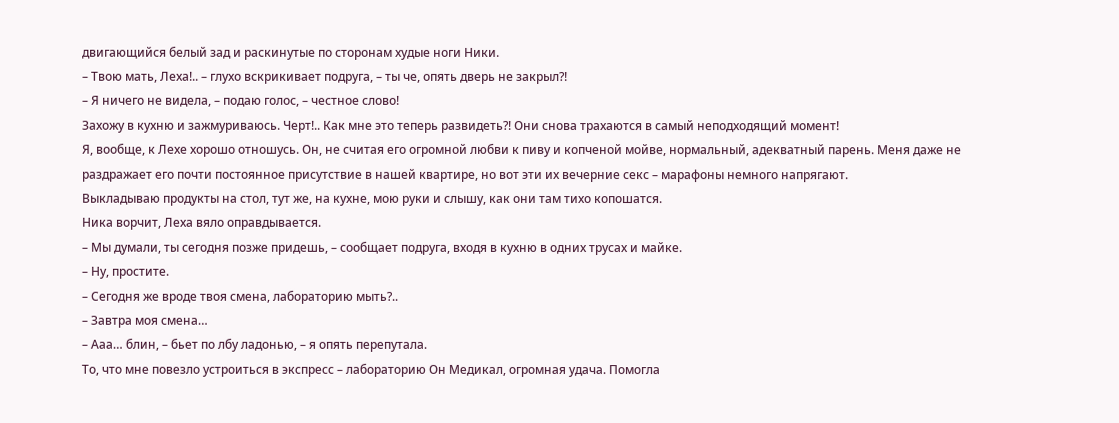двигающийся белый зад и раскинутые по сторонам худые ноги Ники.
– Твою мать, Леха!.. – глухо вскрикивает подруга, – ты че, опять дверь не закрыл?!
– Я ничего не видела, – подаю голос, – честное слово!
Захожу в кухню и зажмуриваюсь. Черт!.. Как мне это теперь развидеть?! Они снова трахаются в самый неподходящий момент!
Я, вообще, к Лехе хорошо отношусь. Он, не считая его огромной любви к пиву и копченой мойве, нормальный, адекватный парень. Меня даже не раздражает его почти постоянное присутствие в нашей квартире, но вот эти их вечерние секс – марафоны немного напрягают.
Выкладываю продукты на стол, тут же, на кухне, мою руки и слышу, как они там тихо копошатся.
Ника ворчит, Леха вяло оправдывается.
– Мы думали, ты сегодня позже придешь, – сообщает подруга, входя в кухню в одних трусах и майке.
– Ну, простите.
– Сегодня же вроде твоя смена, лабораторию мыть?..
– Завтра моя смена…
– Ааа… блин, – бьет по лбу ладонью, – я опять перепутала.
То, что мне повезло устроиться в экспресс – лабораторию Он Медикал, огромная удача. Помогла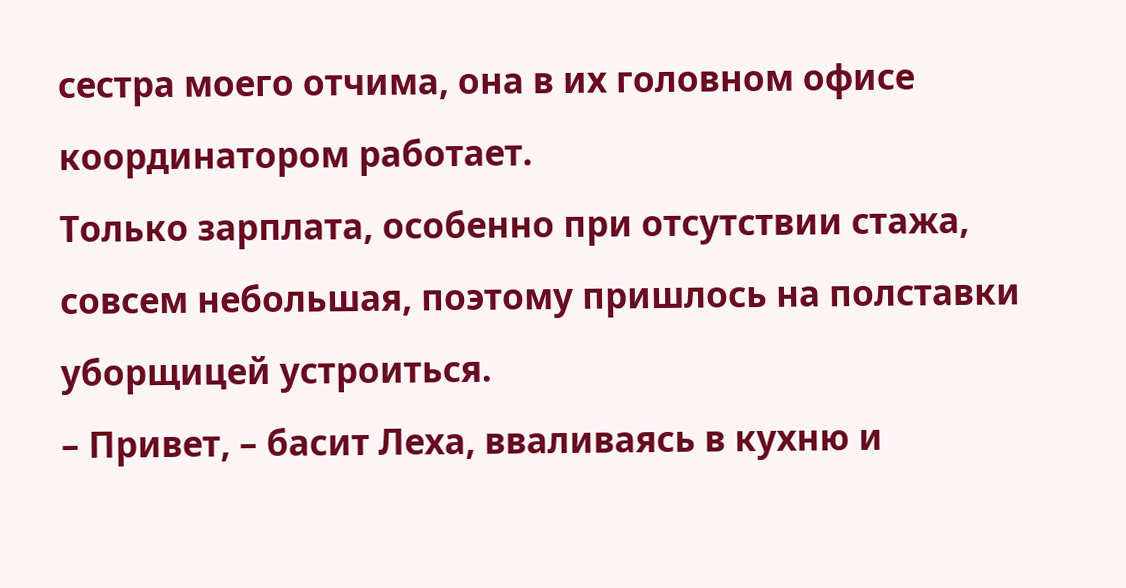сестра моего отчима, она в их головном офисе координатором работает.
Только зарплата, особенно при отсутствии стажа, совсем небольшая, поэтому пришлось на полставки уборщицей устроиться.
– Привет, – басит Леха, вваливаясь в кухню и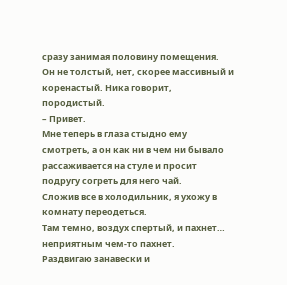сразу занимая половину помещения.
Он не толстый, нет, скорее массивный и коренастый. Ника говорит, породистый.
– Привет.
Мне теперь в глаза стыдно ему смотреть, а он как ни в чем ни бывало рассаживается на стуле и просит подругу согреть для него чай.
Сложив все в холодильник, я ухожу в комнату переодеться.
Там темно, воздух спертый, и пахнет… неприятным чем-то пахнет.
Раздвигаю занавески и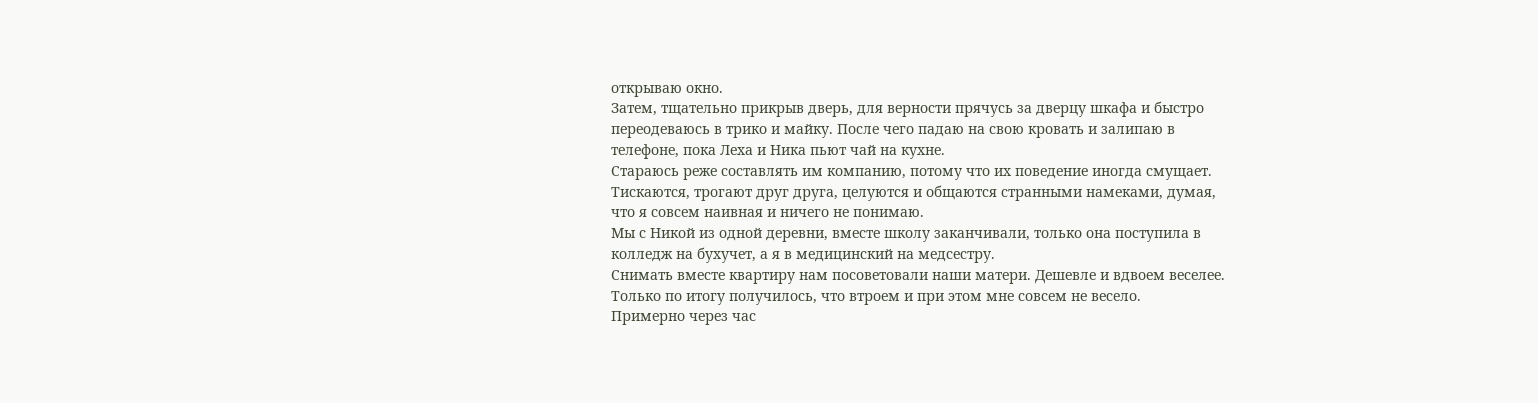открываю окно.
Затем, тщательно прикрыв дверь, для верности прячусь за дверцу шкафа и быстро переодеваюсь в трико и майку. После чего падаю на свою кровать и залипаю в телефоне, пока Леха и Ника пьют чай на кухне.
Стараюсь реже составлять им компанию, потому что их поведение иногда смущает. Тискаются, трогают друг друга, целуются и общаются странными намеками, думая, что я совсем наивная и ничего не понимаю.
Мы с Никой из одной деревни, вместе школу заканчивали, только она поступила в колледж на бухучет, а я в медицинский на медсестру.
Снимать вместе квартиру нам посоветовали наши матери. Дешевле и вдвоем веселее.
Только по итогу получилось, что втроем и при этом мне совсем не весело.
Примерно через час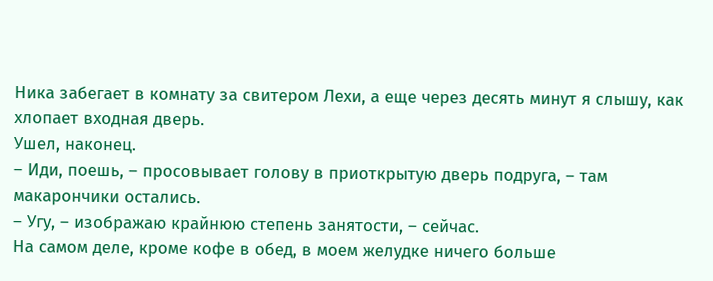Ника забегает в комнату за свитером Лехи, а еще через десять минут я слышу, как хлопает входная дверь.
Ушел, наконец.
– Иди, поешь, – просовывает голову в приоткрытую дверь подруга, – там макарончики остались.
– Угу, – изображаю крайнюю степень занятости, – сейчас.
На самом деле, кроме кофе в обед, в моем желудке ничего больше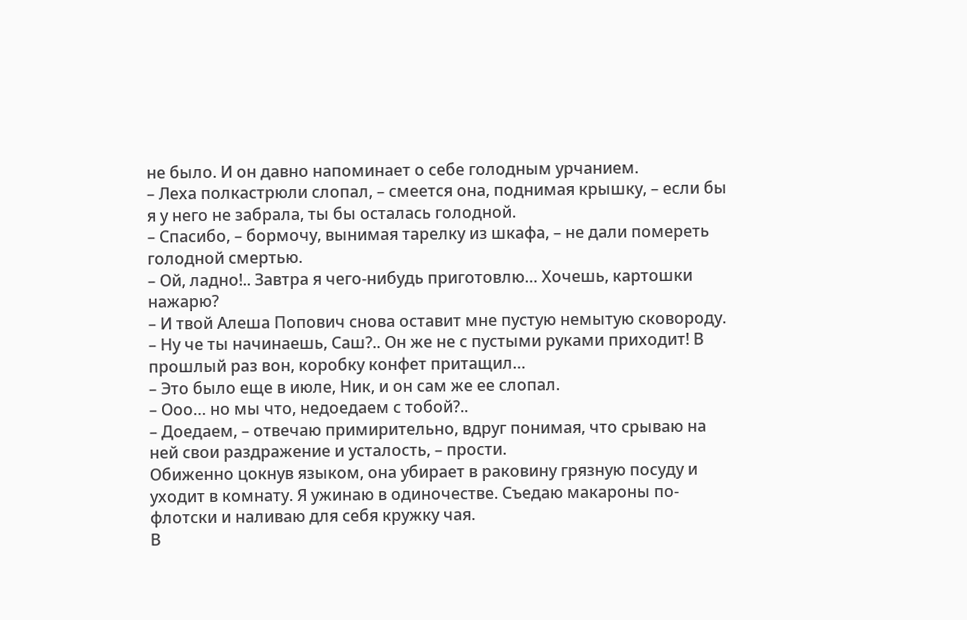не было. И он давно напоминает о себе голодным урчанием.
– Леха полкастрюли слопал, – смеется она, поднимая крышку, – если бы я у него не забрала, ты бы осталась голодной.
– Спасибо, – бормочу, вынимая тарелку из шкафа, – не дали помереть голодной смертью.
– Ой, ладно!.. Завтра я чего-нибудь приготовлю… Хочешь, картошки нажарю?
– И твой Алеша Попович снова оставит мне пустую немытую сковороду.
– Ну че ты начинаешь, Саш?.. Он же не с пустыми руками приходит! В прошлый раз вон, коробку конфет притащил…
– Это было еще в июле, Ник, и он сам же ее слопал.
– Ооо… но мы что, недоедаем с тобой?..
– Доедаем, – отвечаю примирительно, вдруг понимая, что срываю на ней свои раздражение и усталость, – прости.
Обиженно цокнув языком, она убирает в раковину грязную посуду и уходит в комнату. Я ужинаю в одиночестве. Съедаю макароны по-флотски и наливаю для себя кружку чая.
В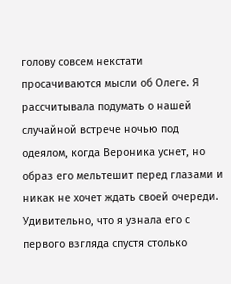голову совсем некстати просачиваются мысли об Олеге. Я рассчитывала подумать о нашей случайной встрече ночью под одеялом, когда Вероника уснет, но образ его мельтешит перед глазами и никак не хочет ждать своей очереди.
Удивительно, что я узнала его с первого взгляда спустя столько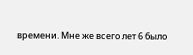времени. Мне же всего лет 6 было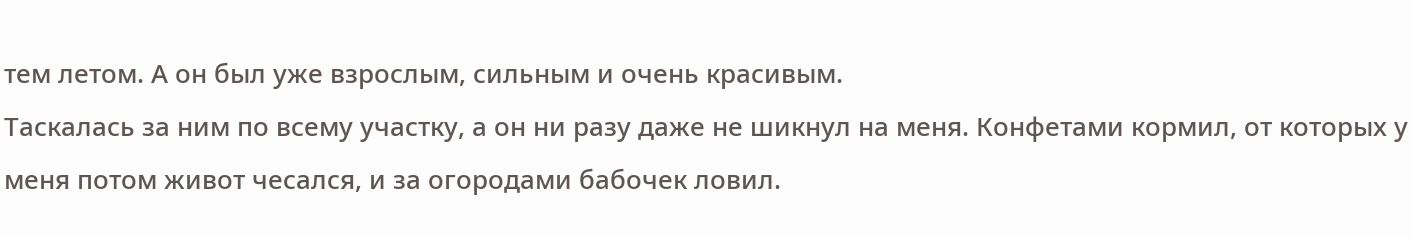тем летом. А он был уже взрослым, сильным и очень красивым.
Таскалась за ним по всему участку, а он ни разу даже не шикнул на меня. Конфетами кормил, от которых у меня потом живот чесался, и за огородами бабочек ловил.